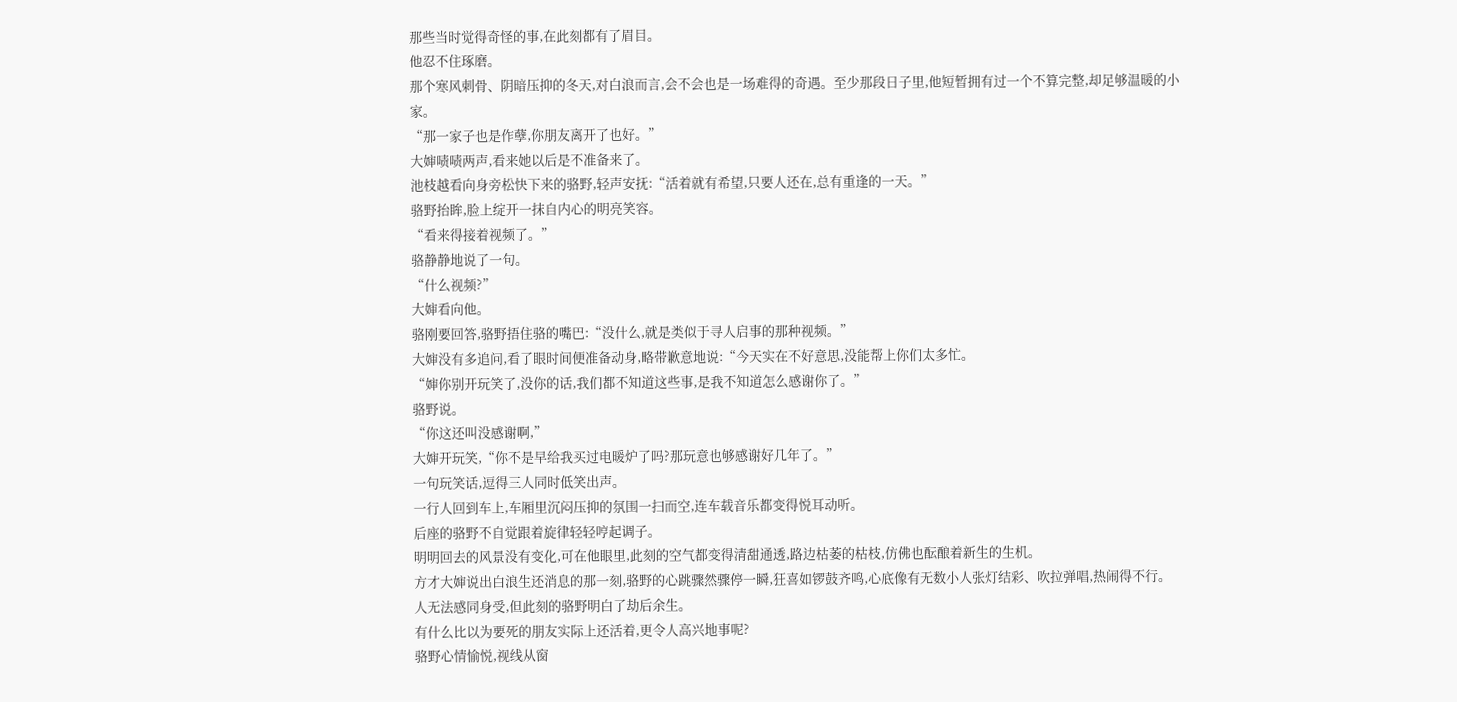那些当时觉得奇怪的事,在此刻都有了眉目。
他忍不住琢磨。
那个寒风刺骨、阴暗压抑的冬天,对白浪而言,会不会也是一场难得的奇遇。至少那段日子里,他短暂拥有过一个不算完整,却足够温暖的小家。
“那一家子也是作孽,你朋友离开了也好。”
大婶啧啧两声,看来她以后是不准备来了。
池枝越看向身旁松快下来的骆野,轻声安抚:“活着就有希望,只要人还在,总有重逢的一天。”
骆野抬眸,脸上绽开一抹自内心的明亮笑容。
“看来得接着视频了。”
骆静静地说了一句。
“什么视频?”
大婶看向他。
骆刚要回答,骆野捂住骆的嘴巴:“没什么,就是类似于寻人启事的那种视频。”
大婶没有多追问,看了眼时间便准备动身,略带歉意地说:“今天实在不好意思,没能帮上你们太多忙。
“婶你别开玩笑了,没你的话,我们都不知道这些事,是我不知道怎么感谢你了。”
骆野说。
“你这还叫没感谢啊,”
大婶开玩笑,“你不是早给我买过电暖炉了吗?那玩意也够感谢好几年了。”
一句玩笑话,逗得三人同时低笑出声。
一行人回到车上,车厢里沉闷压抑的氛围一扫而空,连车载音乐都变得悦耳动听。
后座的骆野不自觉跟着旋律轻轻哼起调子。
明明回去的风景没有变化,可在他眼里,此刻的空气都变得清甜通透,路边枯萎的枯枝,仿佛也酝酿着新生的生机。
方才大婶说出白浪生还消息的那一刻,骆野的心跳骤然骤停一瞬,狂喜如锣鼓齐鸣,心底像有无数小人张灯结彩、吹拉弹唱,热闹得不行。
人无法感同身受,但此刻的骆野明白了劫后余生。
有什么比以为要死的朋友实际上还活着,更令人高兴地事呢?
骆野心情愉悦,视线从窗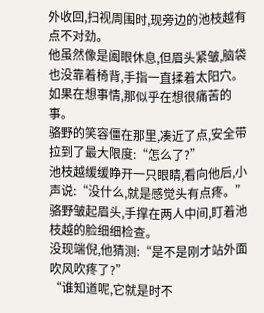外收回,扫视周围时,现旁边的池枝越有点不对劲。
他虽然像是阖眼休息,但眉头紧皱,脑袋也没靠着椅背,手指一直揉着太阳穴。如果在想事情,那似乎在想很痛苦的事。
骆野的笑容僵在那里,凑近了点,安全带拉到了最大限度:“怎么了?”
池枝越缓缓睁开一只眼睛,看向他后,小声说:“没什么,就是感觉头有点疼。”
骆野皱起眉头,手撑在两人中间,盯着池枝越的脸细细检查。
没现端倪,他猜测:“是不是刚才站外面吹风吹疼了?”
“谁知道呢,它就是时不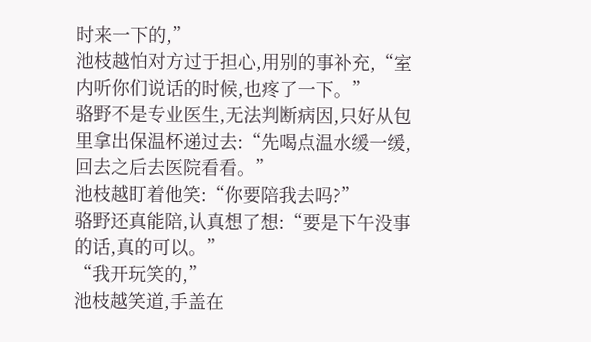时来一下的,”
池枝越怕对方过于担心,用别的事补充,“室内听你们说话的时候,也疼了一下。”
骆野不是专业医生,无法判断病因,只好从包里拿出保温杯递过去:“先喝点温水缓一缓,回去之后去医院看看。”
池枝越盯着他笑:“你要陪我去吗?”
骆野还真能陪,认真想了想:“要是下午没事的话,真的可以。”
“我开玩笑的,”
池枝越笑道,手盖在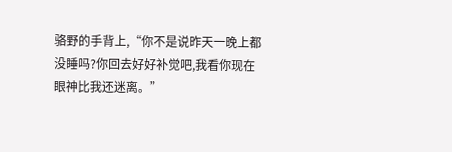骆野的手背上,“你不是说昨天一晚上都没睡吗?你回去好好补觉吧,我看你现在眼神比我还迷离。”